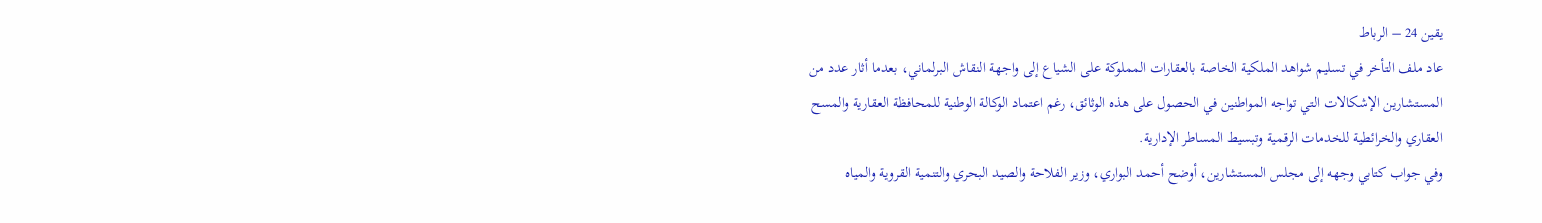يقين 24 – الرباط
عاد ملف التأخر في تسليم شواهد الملكية الخاصة بالعقارات المملوكة على الشياع إلى واجهة النقاش البرلماني، بعدما أثار عدد من المستشارين الإشكالات التي تواجه المواطنين في الحصول على هذه الوثائق، رغم اعتماد الوكالة الوطنية للمحافظة العقارية والمسح العقاري والخرائطية للخدمات الرقمية وتبسيط المساطر الإدارية.
وفي جواب كتابي وجهه إلى مجلس المستشارين، أوضح أحمد البواري، وزير الفلاحة والصيد البحري والتنمية القروية والمياه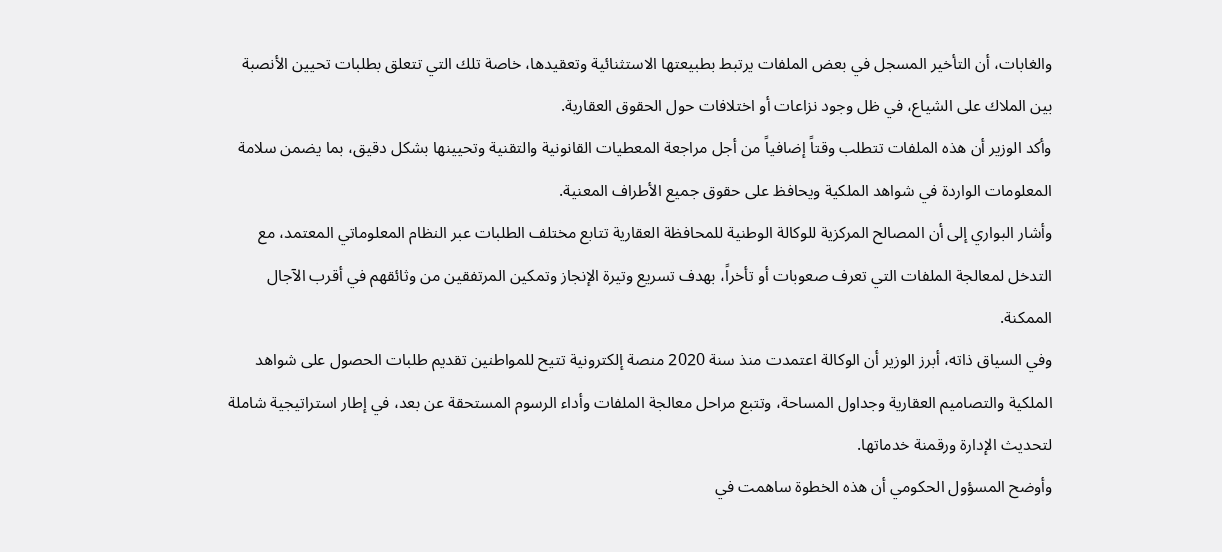والغابات، أن التأخير المسجل في بعض الملفات يرتبط بطبيعتها الاستثنائية وتعقيدها، خاصة تلك التي تتعلق بطلبات تحيين الأنصبة بين الملاك على الشياع، في ظل وجود نزاعات أو اختلافات حول الحقوق العقارية.
وأكد الوزير أن هذه الملفات تتطلب وقتاً إضافياً من أجل مراجعة المعطيات القانونية والتقنية وتحيينها بشكل دقيق، بما يضمن سلامة المعلومات الواردة في شواهد الملكية ويحافظ على حقوق جميع الأطراف المعنية.
وأشار البواري إلى أن المصالح المركزية للوكالة الوطنية للمحافظة العقارية تتابع مختلف الطلبات عبر النظام المعلوماتي المعتمد، مع التدخل لمعالجة الملفات التي تعرف صعوبات أو تأخراً، بهدف تسريع وتيرة الإنجاز وتمكين المرتفقين من وثائقهم في أقرب الآجال الممكنة.
وفي السياق ذاته، أبرز الوزير أن الوكالة اعتمدت منذ سنة 2020 منصة إلكترونية تتيح للمواطنين تقديم طلبات الحصول على شواهد الملكية والتصاميم العقارية وجداول المساحة، وتتبع مراحل معالجة الملفات وأداء الرسوم المستحقة عن بعد، في إطار استراتيجية شاملة لتحديث الإدارة ورقمنة خدماتها.
وأوضح المسؤول الحكومي أن هذه الخطوة ساهمت في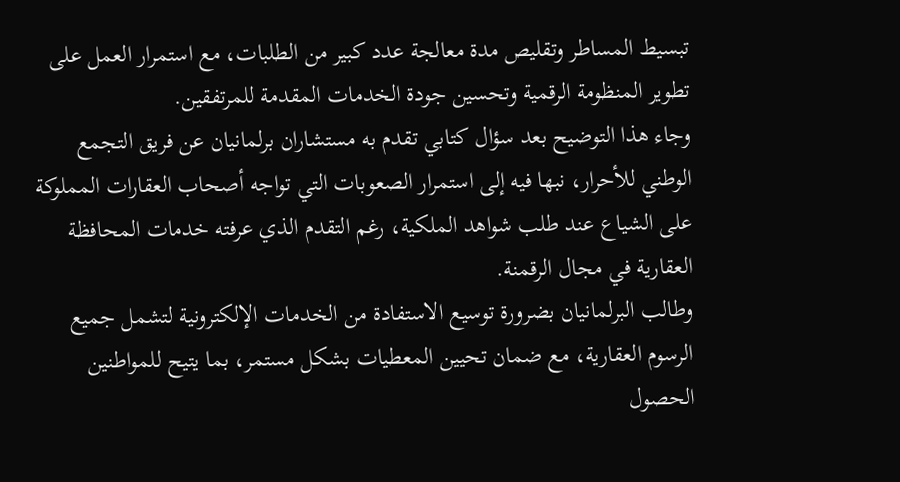تبسيط المساطر وتقليص مدة معالجة عدد كبير من الطلبات، مع استمرار العمل على تطوير المنظومة الرقمية وتحسين جودة الخدمات المقدمة للمرتفقين.
وجاء هذا التوضيح بعد سؤال كتابي تقدم به مستشاران برلمانيان عن فريق التجمع الوطني للأحرار، نبها فيه إلى استمرار الصعوبات التي تواجه أصحاب العقارات المملوكة على الشياع عند طلب شواهد الملكية، رغم التقدم الذي عرفته خدمات المحافظة العقارية في مجال الرقمنة.
وطالب البرلمانيان بضرورة توسيع الاستفادة من الخدمات الإلكترونية لتشمل جميع الرسوم العقارية، مع ضمان تحيين المعطيات بشكل مستمر، بما يتيح للمواطنين الحصول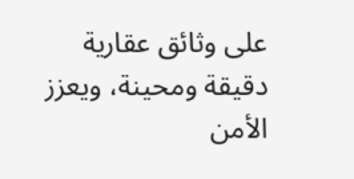على وثائق عقارية دقيقة ومحينة، ويعزز الأمن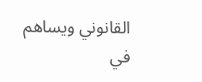القانوني ويساهم في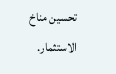تحسين مناخ الاستثمار.